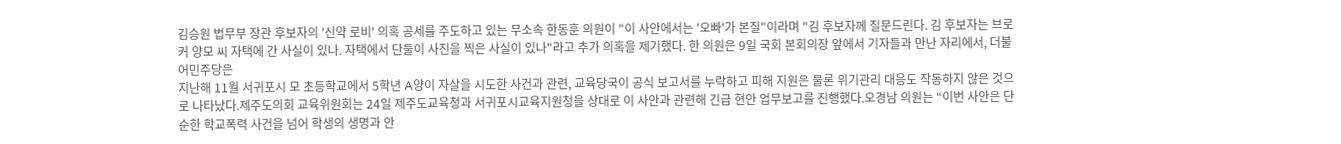김승원 법무부 장관 후보자의 '신약 로비' 의혹 공세를 주도하고 있는 무소속 한동훈 의원이 "이 사안에서는 '오빠'가 본질"이라며 "김 후보자께 질문드린다. 김 후보자는 브로커 양모 씨 자택에 간 사실이 있나. 자택에서 단둘이 사진을 찍은 사실이 있나"라고 추가 의혹을 제기했다. 한 의원은 9일 국회 본회의장 앞에서 기자들과 만난 자리에서, 더불어민주당은
지난해 11월 서귀포시 모 초등학교에서 5학년 A양이 자살을 시도한 사건과 관련, 교육당국이 공식 보고서를 누락하고 피해 지원은 물론 위기관리 대응도 작동하지 않은 것으로 나타났다.제주도의회 교육위원회는 24일 제주도교육청과 서귀포시교육지원청을 상대로 이 사안과 관련해 긴급 현안 업무보고를 진행했다.오경남 의원는 “이번 사안은 단순한 학교폭력 사건을 넘어 학생의 생명과 안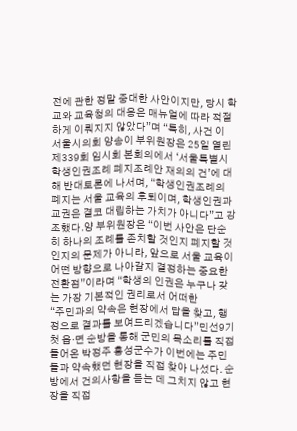전에 관한 정말 중대한 사안이지만, 당시 학교와 교육청의 대응은 매뉴얼에 따라 적절하게 이뤄지지 않았다”며 “특히, 사건 이
서울시의회 양송이 부위원장은 25일 열린 제339회 임시회 본회의에서 ‘서울특별시 학생인권조례 폐지조례안 재의의 건’에 대해 반대토론에 나서며, “학생인권조례의 폐지는 서울 교육의 후퇴이며, 학생인권과 교권은 결코 대립하는 가치가 아니다”고 강조했다.양 부위원장은 “이번 사안은 단순히 하나의 조례를 존치할 것인지 폐지할 것인지의 문제가 아니라, 앞으로 서울 교육이 어떤 방향으로 나아갈지 결정하는 중요한 전환점”이라며 “학생의 인권은 누구나 갖는 가장 기본적인 권리로서 어떠한
“주민과의 약속은 현장에서 답을 찾고, 행정으로 결과를 보여드리겠습니다”민선9기 첫 읍·면 순방을 통해 군민의 목소리를 직접 들어온 박정주 홍성군수가 이번에는 주민들과 약속했던 현장을 직접 찾아 나섰다. 순방에서 건의사항을 듣는 데 그치지 않고 현장을 직접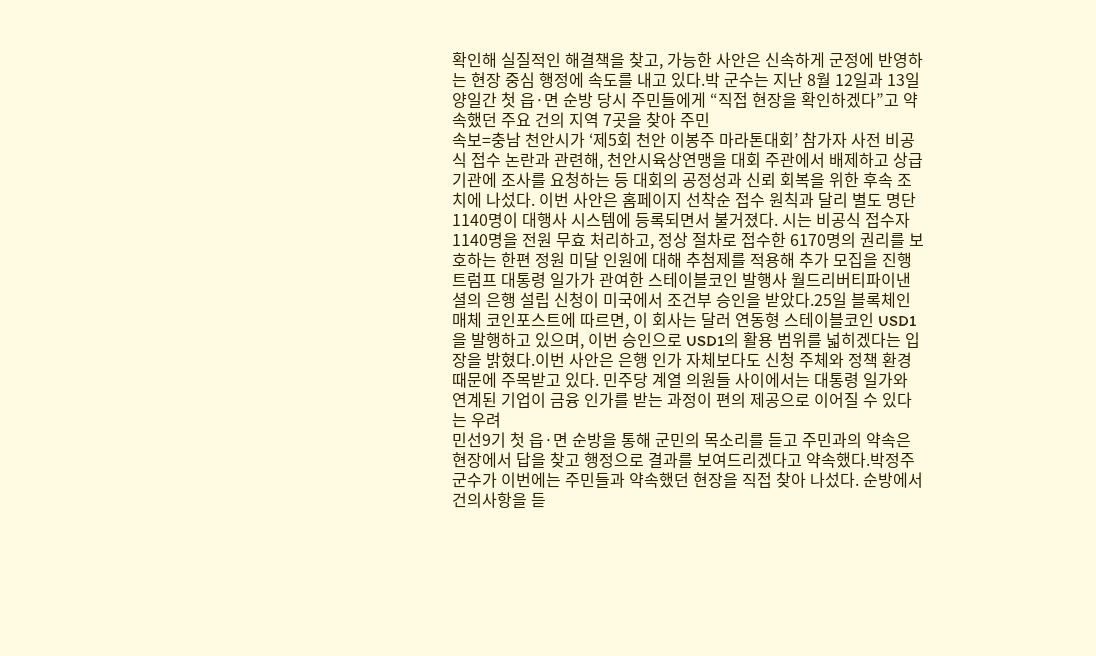확인해 실질적인 해결책을 찾고, 가능한 사안은 신속하게 군정에 반영하는 현장 중심 행정에 속도를 내고 있다.박 군수는 지난 8월 12일과 13일 양일간 첫 읍·면 순방 당시 주민들에게 “직접 현장을 확인하겠다”고 약속했던 주요 건의 지역 7곳을 찾아 주민
속보=충남 천안시가 ‘제5회 천안 이봉주 마라톤대회’ 참가자 사전 비공식 접수 논란과 관련해, 천안시육상연맹을 대회 주관에서 배제하고 상급 기관에 조사를 요청하는 등 대회의 공정성과 신뢰 회복을 위한 후속 조치에 나섰다. 이번 사안은 홈페이지 선착순 접수 원칙과 달리 별도 명단 1140명이 대행사 시스템에 등록되면서 불거졌다. 시는 비공식 접수자 1140명을 전원 무효 처리하고, 정상 절차로 접수한 6170명의 권리를 보호하는 한편 정원 미달 인원에 대해 추첨제를 적용해 추가 모집을 진행
트럼프 대통령 일가가 관여한 스테이블코인 발행사 월드리버티파이낸셜의 은행 설립 신청이 미국에서 조건부 승인을 받았다.25일 블록체인 매체 코인포스트에 따르면, 이 회사는 달러 연동형 스테이블코인 USD1을 발행하고 있으며, 이번 승인으로 USD1의 활용 범위를 넓히겠다는 입장을 밝혔다.이번 사안은 은행 인가 자체보다도 신청 주체와 정책 환경 때문에 주목받고 있다. 민주당 계열 의원들 사이에서는 대통령 일가와 연계된 기업이 금융 인가를 받는 과정이 편의 제공으로 이어질 수 있다는 우려
민선9기 첫 읍·면 순방을 통해 군민의 목소리를 듣고 주민과의 약속은 현장에서 답을 찾고 행정으로 결과를 보여드리겠다고 약속했다.박정주 군수가 이번에는 주민들과 약속했던 현장을 직접 찾아 나섰다. 순방에서 건의사항을 듣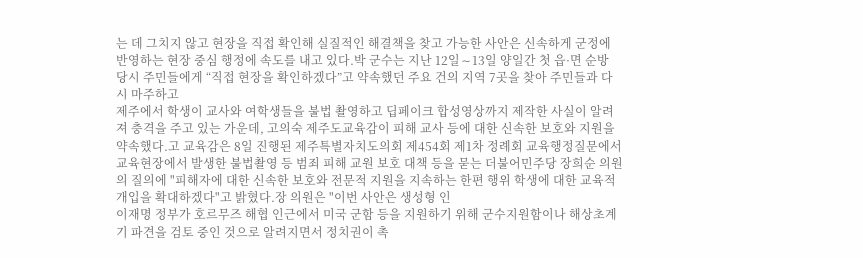는 데 그치지 않고 현장을 직접 확인해 실질적인 해결책을 찾고 가능한 사안은 신속하게 군정에 반영하는 현장 중심 행정에 속도를 내고 있다.박 군수는 지난 12일∼13일 양일간 첫 읍·면 순방 당시 주민들에게 “직접 현장을 확인하겠다”고 약속했던 주요 건의 지역 7곳을 찾아 주민들과 다시 마주하고
제주에서 학생이 교사와 여학생들을 불법 촬영하고 딥페이크 합성영상까지 제작한 사실이 알려져 충격을 주고 있는 가운데, 고의숙 제주도교육감이 피해 교사 등에 대한 신속한 보호와 지원을 약속했다.고 교육감은 8일 진행된 제주특별자치도의회 제454회 제1차 정례회 교육행정질문에서 교육현장에서 발생한 불법촬영 등 범죄 피해 교원 보호 대책 등을 묻는 더불어민주당 장희순 의원의 질의에 "피해자에 대한 신속한 보호와 전문적 지원을 지속하는 한편 행위 학생에 대한 교육적 개입을 확대하겠다"고 밝혔다.장 의원은 "이번 사안은 생성형 인
이재명 정부가 호르무즈 해협 인근에서 미국 군함 등을 지원하기 위해 군수지원함이나 해상초계기 파견을 검토 중인 것으로 알려지면서 정치권이 촉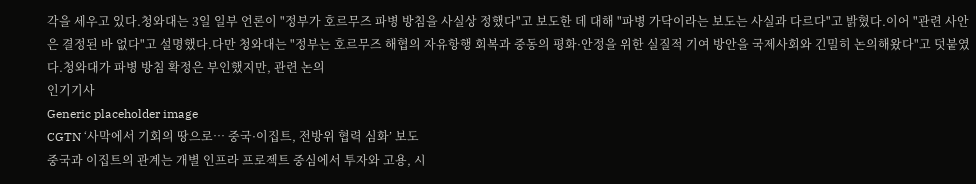각을 세우고 있다.청와대는 3일 일부 언론이 "정부가 호르무즈 파병 방침을 사실상 정했다"고 보도한 데 대해 "파병 가닥이라는 보도는 사실과 다르다"고 밝혔다.이어 "관련 사안은 결정된 바 없다"고 설명했다.다만 청와대는 "정부는 호르무즈 해협의 자유항행 회복과 중동의 평화·안정을 위한 실질적 기여 방안을 국제사회와 긴밀히 논의해왔다"고 덧붙였다.청와대가 파병 방침 확정은 부인했지만, 관련 논의
인기기사
Generic placeholder image
CGTN ‘사막에서 기회의 땅으로… 중국·이집트, 전방위 협력 심화’ 보도
중국과 이집트의 관계는 개별 인프라 프로젝트 중심에서 투자와 고용, 시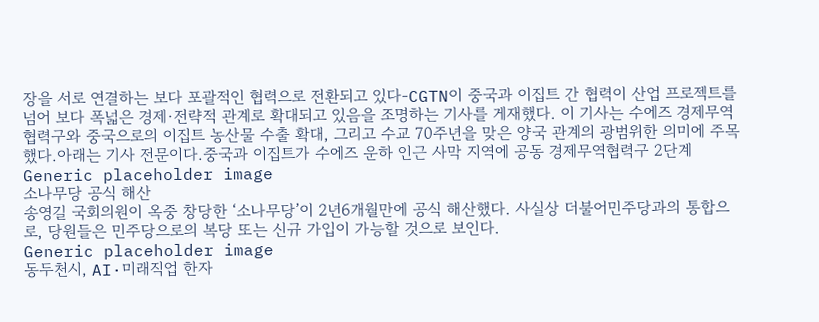장을 서로 연결하는 보다 포괄적인 협력으로 전환되고 있다-CGTN이 중국과 이집트 간 협력이 산업 프로젝트를 넘어 보다 폭넓은 경제·전략적 관계로 확대되고 있음을 조명하는 기사를 게재했다. 이 기사는 수에즈 경제무역협력구와 중국으로의 이집트 농산물 수출 확대, 그리고 수교 70주년을 맞은 양국 관계의 광범위한 의미에 주목했다.아래는 기사 전문이다.중국과 이집트가 수에즈 운하 인근 사막 지역에 공동 경제무역협력구 2단계
Generic placeholder image
소나무당 공식 해산
송영길 국회의원이 옥중 창당한 ‘소나무당’이 2년6개월만에 공식 해산했다. 사실상 더불어민주당과의 통합으로, 당원들은 민주당으로의 복당 또는 신규 가입이 가능할 것으로 보인다.
Generic placeholder image
동두천시, AI·미래직업 한자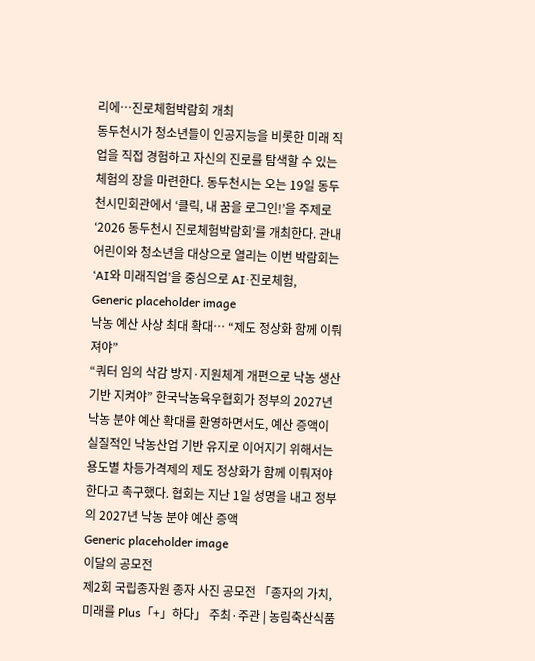리에…진로체험박람회 개최
동두천시가 청소년들이 인공지능을 비롯한 미래 직업을 직접 경험하고 자신의 진로를 탐색할 수 있는 체험의 장을 마련한다. 동두천시는 오는 19일 동두천시민회관에서 ‘클릭, 내 꿈을 로그인!’을 주제로 ‘2026 동두천시 진로체험박람회’를 개최한다. 관내 어린이와 청소년을 대상으로 열리는 이번 박람회는 ‘AI와 미래직업’을 중심으로 AI·진로체험,
Generic placeholder image
낙농 예산 사상 최대 확대… “제도 정상화 함께 이뤄져야”
“쿼터 임의 삭감 방지·지원체계 개편으로 낙농 생산기반 지켜야” 한국낙농육우협회가 정부의 2027년 낙농 분야 예산 확대를 환영하면서도, 예산 증액이 실질적인 낙농산업 기반 유지로 이어지기 위해서는 용도별 차등가격제의 제도 정상화가 함께 이뤄져야 한다고 촉구했다. 협회는 지난 1일 성명을 내고 정부의 2027년 낙농 분야 예산 증액
Generic placeholder image
이달의 공모전
제2회 국립종자원 종자 사진 공모전 「종자의 가치, 미래를 Plus「+」하다」 주최·주관 | 농림축산식품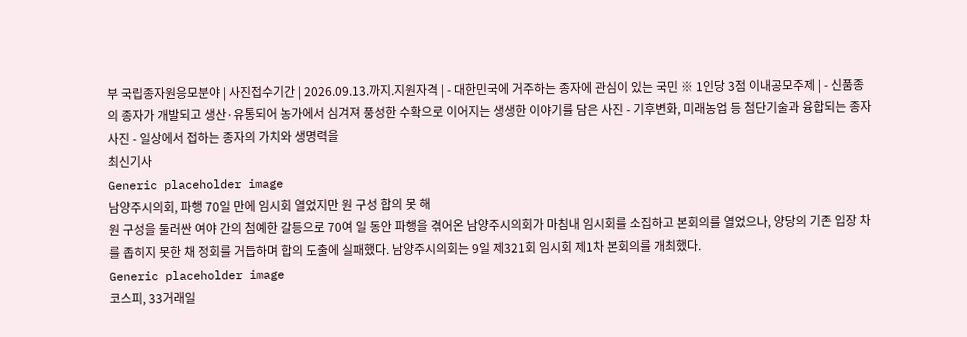부 국립종자원응모분야 | 사진접수기간 | 2026.09.13.까지.지원자격 | - 대한민국에 거주하는 종자에 관심이 있는 국민 ※ 1인당 3점 이내공모주제 | - 신품종의 종자가 개발되고 생산·유통되어 농가에서 심겨져 풍성한 수확으로 이어지는 생생한 이야기를 담은 사진 - 기후변화, 미래농업 등 첨단기술과 융합되는 종자사진 - 일상에서 접하는 종자의 가치와 생명력을
최신기사
Generic placeholder image
남양주시의회, 파행 70일 만에 임시회 열었지만 원 구성 합의 못 해
원 구성을 둘러싼 여야 간의 첨예한 갈등으로 70여 일 동안 파행을 겪어온 남양주시의회가 마침내 임시회를 소집하고 본회의를 열었으나, 양당의 기존 입장 차를 좁히지 못한 채 정회를 거듭하며 합의 도출에 실패했다. 남양주시의회는 9일 제321회 임시회 제1차 본회의를 개최했다.
Generic placeholder image
코스피, 33거래일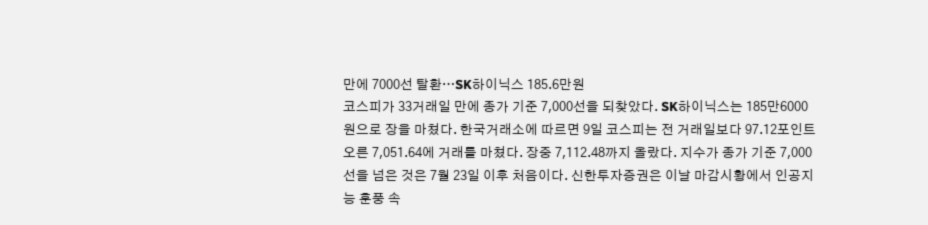만에 7000선 탈환…SK하이닉스 185.6만원
코스피가 33거래일 만에 종가 기준 7,000선을 되찾았다. SK하이닉스는 185만6000원으로 장을 마쳤다. 한국거래소에 따르면 9일 코스피는 전 거래일보다 97.12포인트 오른 7,051.64에 거래를 마쳤다. 장중 7,112.48까지 올랐다. 지수가 종가 기준 7,000선을 넘은 것은 7월 23일 이후 처음이다. 신한투자증권은 이날 마감시황에서 인공지능 훈풍 속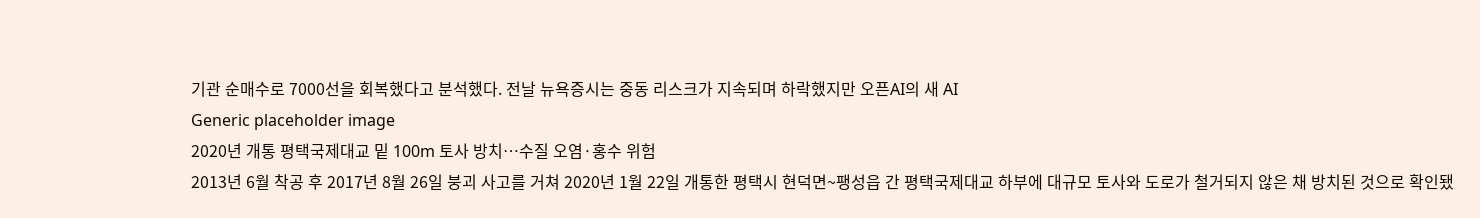기관 순매수로 7000선을 회복했다고 분석했다. 전날 뉴욕증시는 중동 리스크가 지속되며 하락했지만 오픈AI의 새 AI
Generic placeholder image
2020년 개통 평택국제대교 밑 100m 토사 방치…수질 오염·홍수 위험
2013년 6월 착공 후 2017년 8월 26일 붕괴 사고를 거쳐 2020년 1월 22일 개통한 평택시 현덕면~팽성읍 간 평택국제대교 하부에 대규모 토사와 도로가 철거되지 않은 채 방치된 것으로 확인됐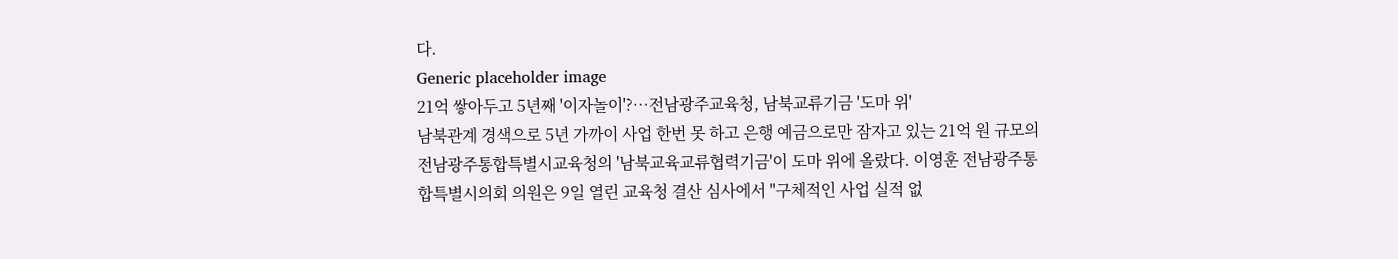다.
Generic placeholder image
21억 쌓아두고 5년째 '이자놀이'?…전남광주교육청, 남북교류기금 '도마 위'
남북관계 경색으로 5년 가까이 사업 한번 못 하고 은행 예금으로만 잠자고 있는 21억 원 규모의 전남광주통합특별시교육청의 '남북교육교류협력기금'이 도마 위에 올랐다. 이영훈 전남광주통합특별시의회 의원은 9일 열린 교육청 결산 심사에서 "구체적인 사업 실적 없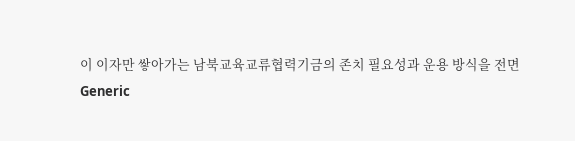이 이자만 쌓아가는 남북교육교류협력기금의 존치 필요성과 운용 방식을 전면
Generic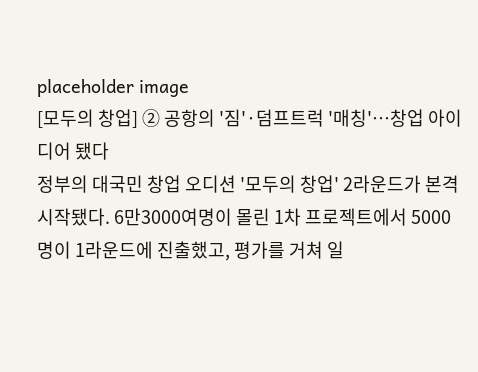placeholder image
[모두의 창업] ② 공항의 '짐'·덤프트럭 '매칭'…창업 아이디어 됐다
정부의 대국민 창업 오디션 '모두의 창업' 2라운드가 본격 시작됐다. 6만3000여명이 몰린 1차 프로젝트에서 5000명이 1라운드에 진출했고, 평가를 거쳐 일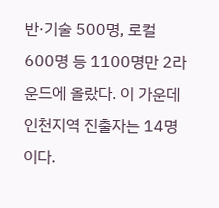반·기술 500명, 로컬 600명 등 1100명만 2라운드에 올랐다. 이 가운데 인천지역 진출자는 14명이다.